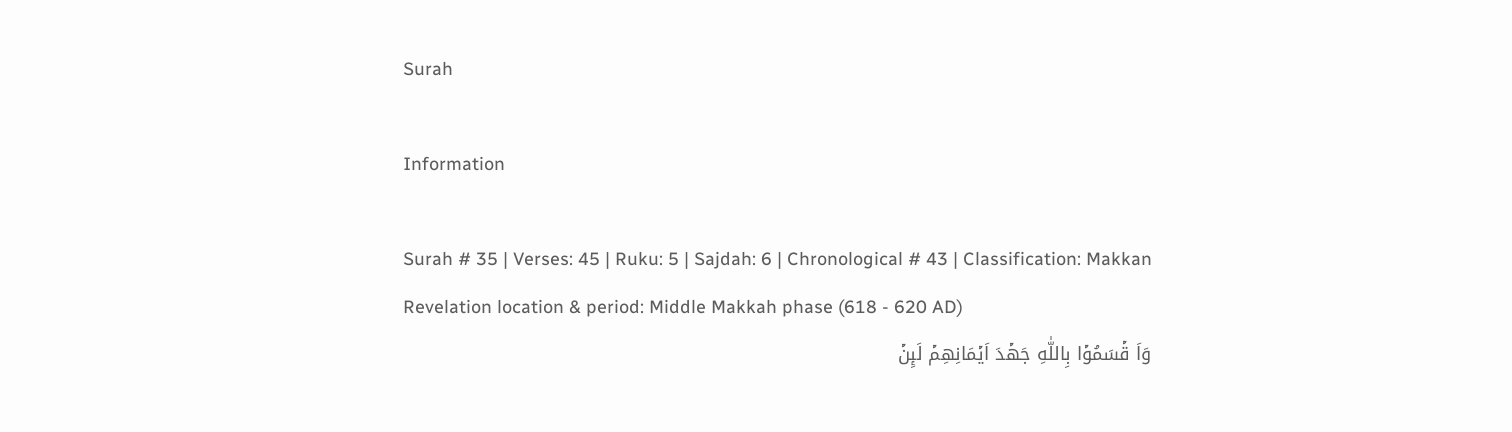Surah

Information

Surah # 35 | Verses: 45 | Ruku: 5 | Sajdah: 6 | Chronological # 43 | Classification: Makkan
Revelation location & period: Middle Makkah phase (618 - 620 AD)
وَاَ قۡسَمُوۡا بِاللّٰهِ جَهۡدَ اَيۡمَانِهِمۡ لَٮِٕنۡ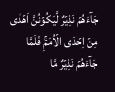جَآءَهُمۡ نَذِيۡرٌ لَّيَكُوۡنُنَّ اَهۡدٰى مِنۡ اِحۡدَى الۡاُمَمِۚ فَلَمَّا جَآءَهُمۡ نَذِيۡرٌ مَّا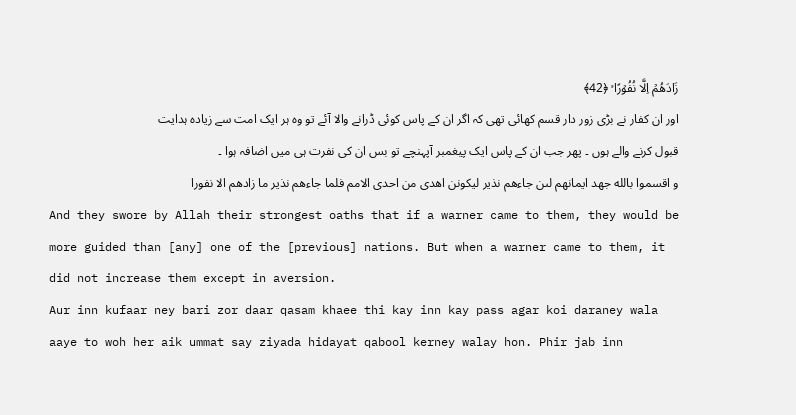زَادَهُمۡ اِلَّا نُفُوۡرًا ۙ ﴿42﴾
اور ان کفار نے بڑی زور دار قسم کھائی تھی کہ اگر ان کے پاس کوئی ڈرانے والا آئے تو وہ ہر ایک امت سے زیادہ ہدایت قبول کرنے والے ہوں ۔ پھر جب ان کے پاس ایک پیغمبر آپہنچے تو بس ان کی نفرت ہی میں اضافہ ہوا ۔
و اقسموا بالله جهد ايمانهم لىن جاءهم نذير ليكونن اهدى من احدى الامم فلما جاءهم نذير ما زادهم الا نفورا
And they swore by Allah their strongest oaths that if a warner came to them, they would be more guided than [any] one of the [previous] nations. But when a warner came to them, it did not increase them except in aversion.
Aur inn kufaar ney bari zor daar qasam khaee thi kay inn kay pass agar koi daraney wala aaye to woh her aik ummat say ziyada hidayat qabool kerney walay hon. Phir jab inn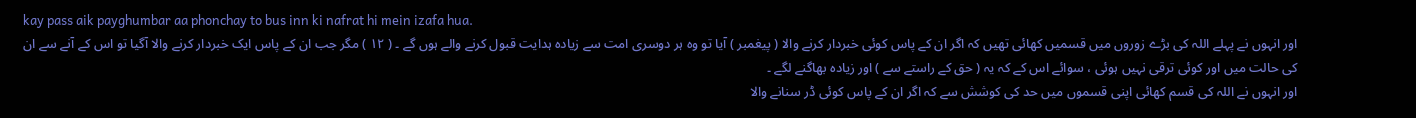kay pass aik payghumbar aa phonchay to bus inn ki nafrat hi mein izafa hua.
اور انہوں نے پہلے اللہ کی بڑے زوروں میں قسمیں کھائی تھیں کہ اگر ان کے پاس کوئی خبردار کرنے والا ( پیغمبر ) آیا تو وہ ہر دوسری امت سے زیادہ ہدایت قبول کرنے والے ہوں گے ۔ ( ١٢ ) مگر جب ان کے پاس ایک خبردار کرنے والا آگیا تو اس کے آنے سے ان کی حالت میں اور کوئی ترقی نہیں ہوئی ، سوائے اس کے کہ یہ ( حق کے راستے سے ) اور زیادہ بھاگنے لگے ۔
اور انہوں نے اللہ کی قسم کھائی اپنی قسموں میں حد کی کوشش سے کہ اگر ان کے پاس کوئی ڈر سنانے والا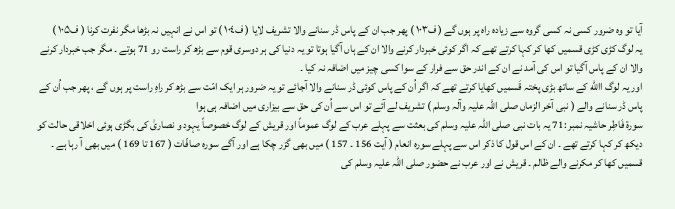آیا تو وہ ضرور کسی نہ کسی گروہ سے زیادہ راہ پر ہوں گے ( ف۱۰۳ ) پھر جب ان کے پاس ڈر سنانے والا تشریف لایا ( ف۱۰٤ ) تو اس نے انہیں نہ بڑھا مگر نفرت کرنا ( ف۱۰۵ )
یہ لوگ کڑی کڑی قسمیں کھا کر کہا کرتے تھے کہ اگر کوئی خبردار کرنے والا ان کے ہاں آگیا ہوتا تو یہ دنیا کی ہر دوسری قوم سے بڑھ کر راست رو 71 ہوتے ۔ مگر جب خبردار کرنے والا ان کے پاس آگیا تو اس کی آمد نے ان کے اندر حق سے فرار کے سوا کسی چیز میں اضافہ نہ کیا ۔
اور یہ لوگ االله کے ساتھ بڑی پختہ قَسمیں کھایا کرتے تھے کہ اگر اُن کے پاس کوئی ڈر سنانے والا آجائے تو یہ ضرور ہر ایک امّت سے بڑھ کر راہِ راست پر ہوں گے ، پھر جب اُن کے پاس ڈر سنانے والے ( نبی آخر الزماں صلی اللہ علیہ وآلہ وسلم ) تشریف لے آئے تو اس سے اُن کی حق سے بیزاری میں اضافہ ہی ہوا
سورة فَاطِر حاشیہ نمبر :71 یہ بات نبی صلی اللہ علیہ وسلم کی بعثت سے پہلے عرب کے لوگ عموماً اور قریش کے لوگ خصوصاً یہود و نصاریٰ کی بگڑی ہوئی اخلاقی حالت کو دیکھ کر کہا کرتے تھے ۔ ان کے اس قول کا ذکر اس سے پہلے سورہ انعام ( آیت 156 ۔ 157 ) میں بھی گزر چکا ہے اور آگے سورہ صافّات ( 167 تا 169 ) میں بھی آ رہا ہے ۔
قسمیں کھا کر مکرنے والے ظالم ۔ قریش نے اور عرب نے حضور صلی اللہ علیہ وسلم کی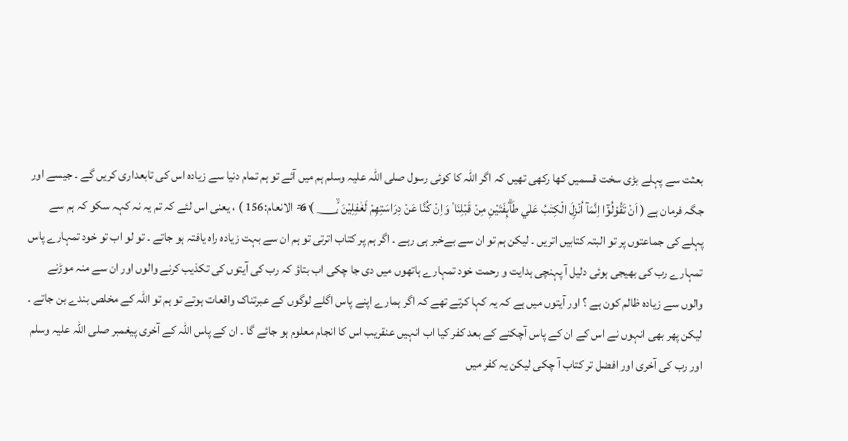بعثت سے پہلے بڑی سخت قسمیں کھا رکھی تھیں کہ اگر اللہ کا کوئی رسول صلی اللہ علیہ وسلم ہم میں آئے تو ہم تمام دنیا سے زیادہ اس کی تابعداری کریں گے ۔ جیسے اور جگہ فرمان ہے ( اَنْ تَقُوْلُوْٓا اِنَّمَآ اُنْزِلَ الْكِتٰبُ عَلٰي طَاۗىِٕفَتَيْنِ مِنْ قَبْلِنَا ۠ وَاِنْ كُنَّا عَنْ دِرَاسَتِهِمْ لَغٰفِلِيْنَ ١٥٦؀ۙ ) 6- الانعام:156 ) ، یعنی اس لئے کہ تم یہ نہ کہہ سکو کہ ہم سے پہلے کی جماعتوں پر تو البتہ کتابیں اتریں ۔ لیکن ہم تو ان سے بےخبر ہی رہے ۔ اگر ہم پر کتاب اترتی تو ہم ان سے بہت زیادہ راہ یافتہ ہو جاتے ۔ تو لو اب تو خود تمہارے پاس تمہارے رب کی بھیجی ہوئی دلیل آ پہنچی ہدایت و رحمت خود تمہارے ہاتھوں میں دی جا چکی اب بتاؤ کہ رب کی آیتوں کی تکذیب کرنے والوں اور ان سے منہ موڑنے والوں سے زیادہ ظالم کون ہے ؟ اور آیتوں میں ہے کہ یہ کہا کرتے تھے کہ اگر ہمارے اپنے پاس اگلے لوگوں کے عبرتناک واقعات ہوتے تو ہم تو اللہ کے مخلص بندے بن جاتے ۔ لیکن پھر بھی انہوں نے اس کے ان کے پاس آچکنے کے بعد کفر کیا اب انہیں عنقریب اس کا انجام معلوم ہو جائے گا ۔ ان کے پاس اللہ کے آخری پیغمبر صلی اللہ علیہ وسلم اور رب کی آخری اور افضل تر کتاب آ چکی لیکن یہ کفر میں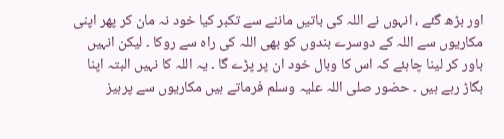اور بڑھ گئے ، انہوں نے اللہ کی باتیں ماننے سے تکبر کیا خود نہ مان کر پھر اپنی مکاریوں سے اللہ کے دوسرے بندوں کو بھی اللہ کی راہ سے روکا ۔ لیکن انہیں باور کر لینا چاہئے کہ اس کا وبال خود ان پر پڑے گا ۔ یہ اللہ کا نہیں البتہ اپنا بگاڑ رہے ہیں ۔ حضور صلی اللہ علیہ وسلم فرماتے ہیں مکاریوں سے پرہیز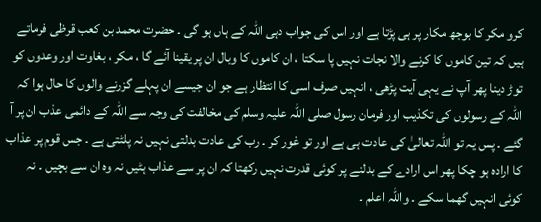کرو مکر کا بوجھ مکار پر ہی پڑتا ہے اور اس کی جواب دہی اللہ کے ہاں ہو گی ۔ حضرت محمد بن کعب قرظی فرماتے ہیں کہ تین کاموں کا کرنے والا نجات نہیں پا سکتا ، ان کاموں کا وبال ان پر یقینا آئے گا ، مکر ، بغاوت اور وعدوں کو توڑ دینا پھر آپ نے یہی آیت پڑھی ، انہیں صرف اسی کا انتظار ہے جو ان جیسے ان پہلے گزرنے والوں کا حال ہوا کہ اللہ کے رسولوں کی تکذیب اور فرمان رسول صلی اللہ علیہ وسلم کی مخالفت کی وجہ سے اللہ کے دائمی عذب ان پر آ گئے ۔ پس یہ تو اللہ تعالیٰ کی عادت ہی ہے اور تو غور کر ۔ رب کی عادت بدلتی نہیں نہ پلٹتی ہے ۔ جس قوم پر عذاب کا ارادہ ہو چکا پھر اس ارادے کے بدلنے پر کوئی قدرت نہیں رکھتا کہ ان پر سے عذاب ہٹیں نہ وہ ان سے بچیں ۔ نہ کوئی انہیں گھما سکے ۔ واللہ اعلم ۔